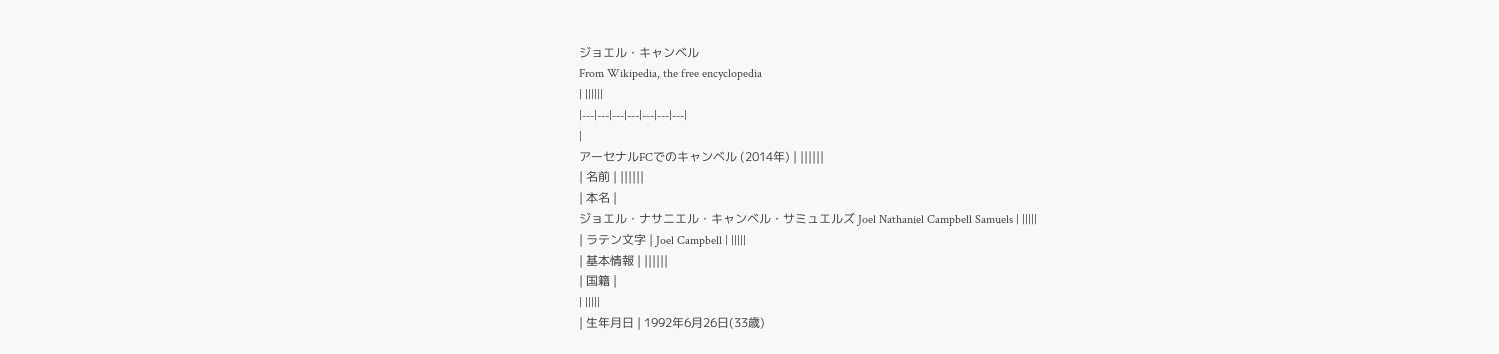ジョエル・キャンベル
From Wikipedia, the free encyclopedia
| ||||||
|---|---|---|---|---|---|---|
|
アーセナルFCでのキャンベル (2014年) | ||||||
| 名前 | ||||||
| 本名 |
ジョエル・ナサニエル・キャンベル・サミュエルズ Joel Nathaniel Campbell Samuels | |||||
| ラテン文字 | Joel Campbell | |||||
| 基本情報 | ||||||
| 国籍 |
| |||||
| 生年月日 | 1992年6月26日(33歳)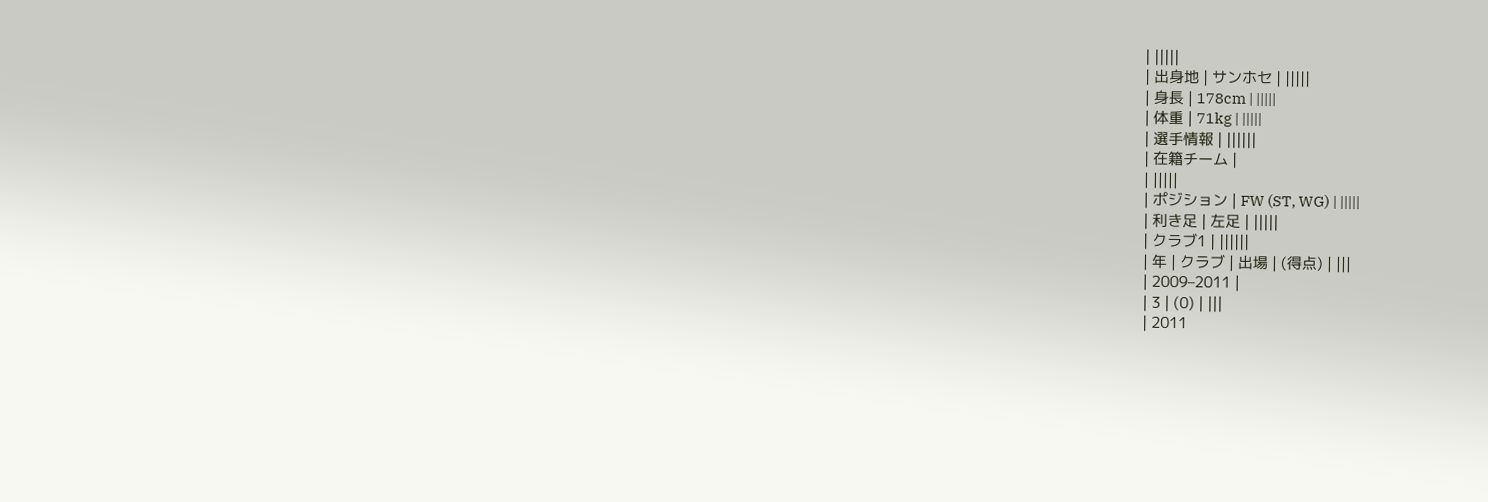| |||||
| 出身地 | サンホセ | |||||
| 身長 | 178cm | |||||
| 体重 | 71kg | |||||
| 選手情報 | ||||||
| 在籍チーム |
| |||||
| ポジション | FW (ST, WG) | |||||
| 利き足 | 左足 | |||||
| クラブ1 | ||||||
| 年 | クラブ | 出場 | (得点) | |||
| 2009–2011 |
| 3 | (0) | |||
| 2011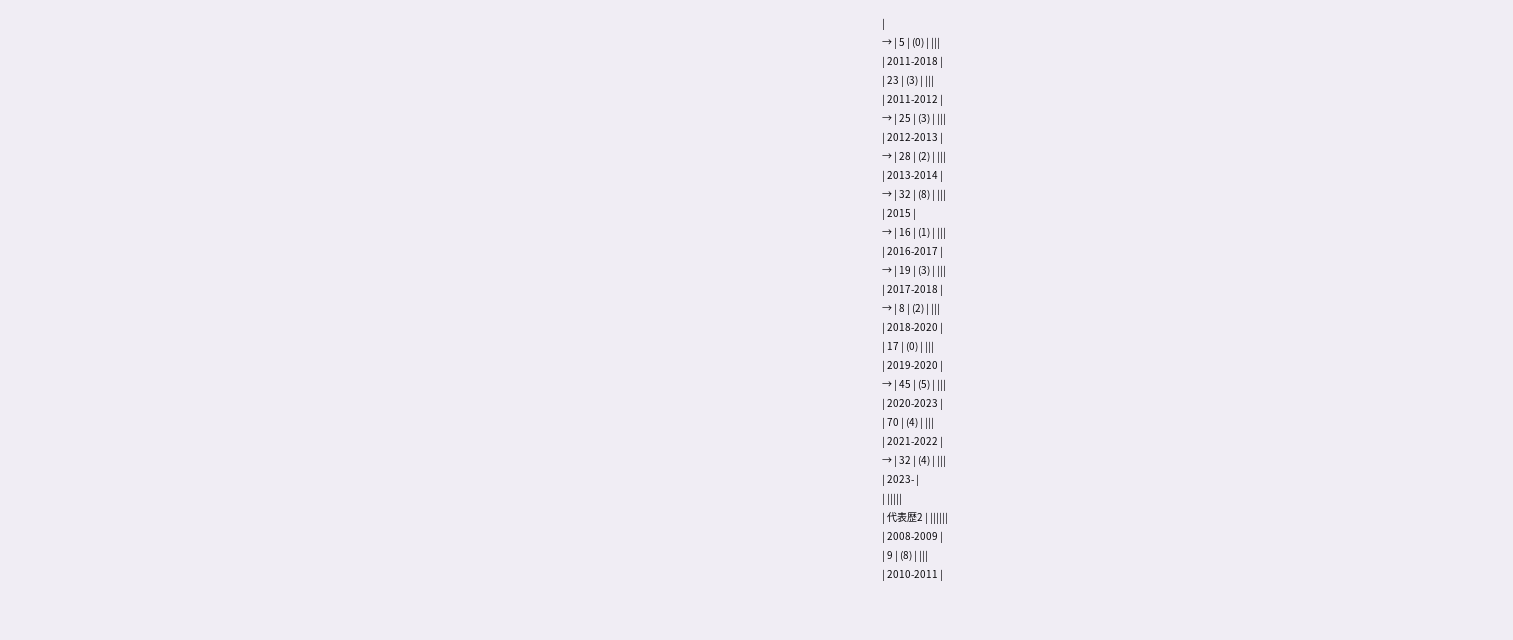|
→ | 5 | (0) | |||
| 2011-2018 |
| 23 | (3) | |||
| 2011-2012 |
→ | 25 | (3) | |||
| 2012-2013 |
→ | 28 | (2) | |||
| 2013-2014 |
→ | 32 | (8) | |||
| 2015 |
→ | 16 | (1) | |||
| 2016-2017 |
→ | 19 | (3) | |||
| 2017-2018 |
→ | 8 | (2) | |||
| 2018-2020 |
| 17 | (0) | |||
| 2019-2020 |
→ | 45 | (5) | |||
| 2020-2023 |
| 70 | (4) | |||
| 2021-2022 |
→ | 32 | (4) | |||
| 2023- |
| |||||
| 代表歴2 | ||||||
| 2008-2009 |
| 9 | (8) | |||
| 2010-2011 |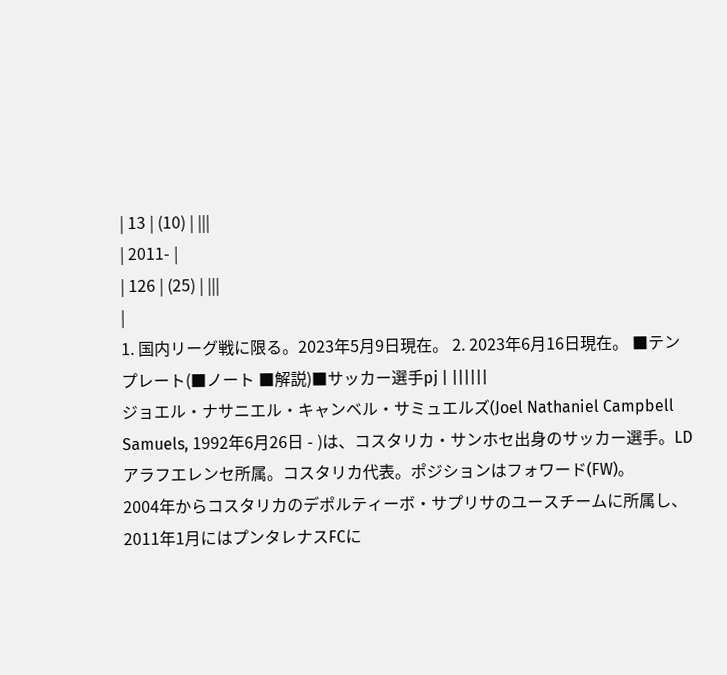| 13 | (10) | |||
| 2011- |
| 126 | (25) | |||
|
1. 国内リーグ戦に限る。2023年5月9日現在。 2. 2023年6月16日現在。 ■テンプレート(■ノート ■解説)■サッカー選手pj | ||||||
ジョエル・ナサニエル・キャンベル・サミュエルズ(Joel Nathaniel Campbell Samuels, 1992年6月26日 - )は、コスタリカ・サンホセ出身のサッカー選手。LDアラフエレンセ所属。コスタリカ代表。ポジションはフォワード(FW)。
2004年からコスタリカのデポルティーボ・サプリサのユースチームに所属し、2011年1月にはプンタレナスFCに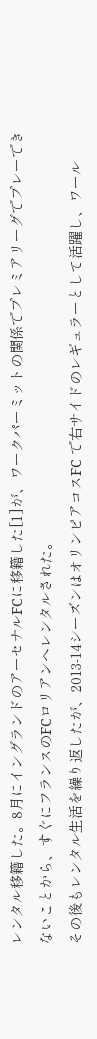レンタル移籍した。8月にイングランドのアーセナルFCに移籍した[1]が、ワークパーミットの関係でプレミアリーグでプレーできないことから、すぐにフランスのFCロリアンへレンタルされた。
その後もレンタル生活を繰り返したが、2013-14シーズンはオリンピアコスFC で右サイドのレギュラーとして活躍し、ワール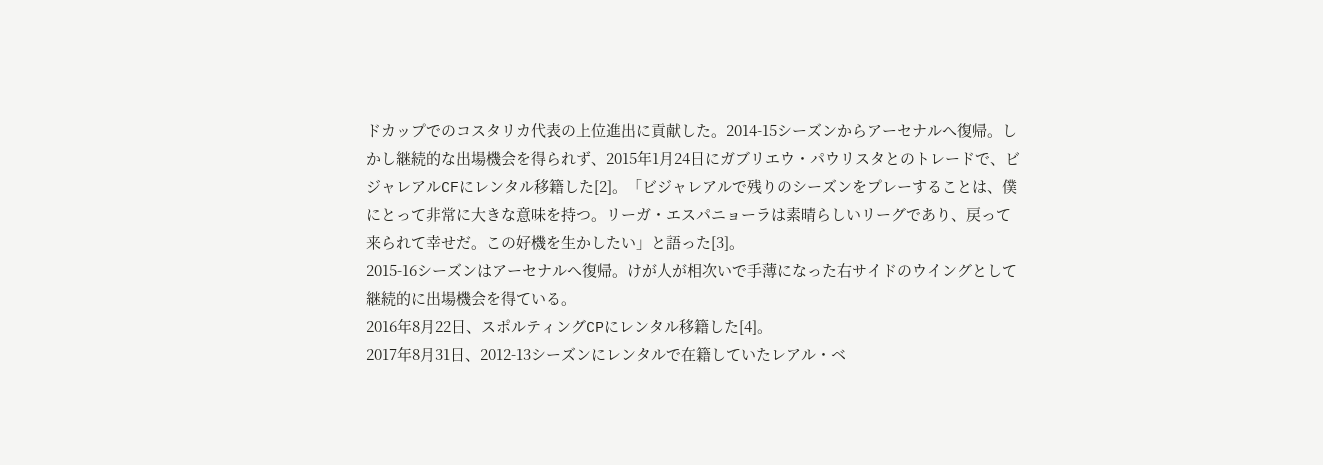ドカップでのコスタリカ代表の上位進出に貢献した。2014-15シーズンからアーセナルへ復帰。しかし継続的な出場機会を得られず、2015年1月24日にガブリエウ・パウリスタとのトレードで、ビジャレアルCFにレンタル移籍した[2]。「ビジャレアルで残りのシーズンをプレーすることは、僕にとって非常に大きな意味を持つ。リーガ・エスパニョーラは素晴らしいリーグであり、戻って来られて幸せだ。この好機を生かしたい」と語った[3]。
2015-16シーズンはアーセナルへ復帰。けが人が相次いで手薄になった右サイドのウイングとして継続的に出場機会を得ている。
2016年8月22日、スポルティングCPにレンタル移籍した[4]。
2017年8月31日、2012-13シーズンにレンタルで在籍していたレアル・ベ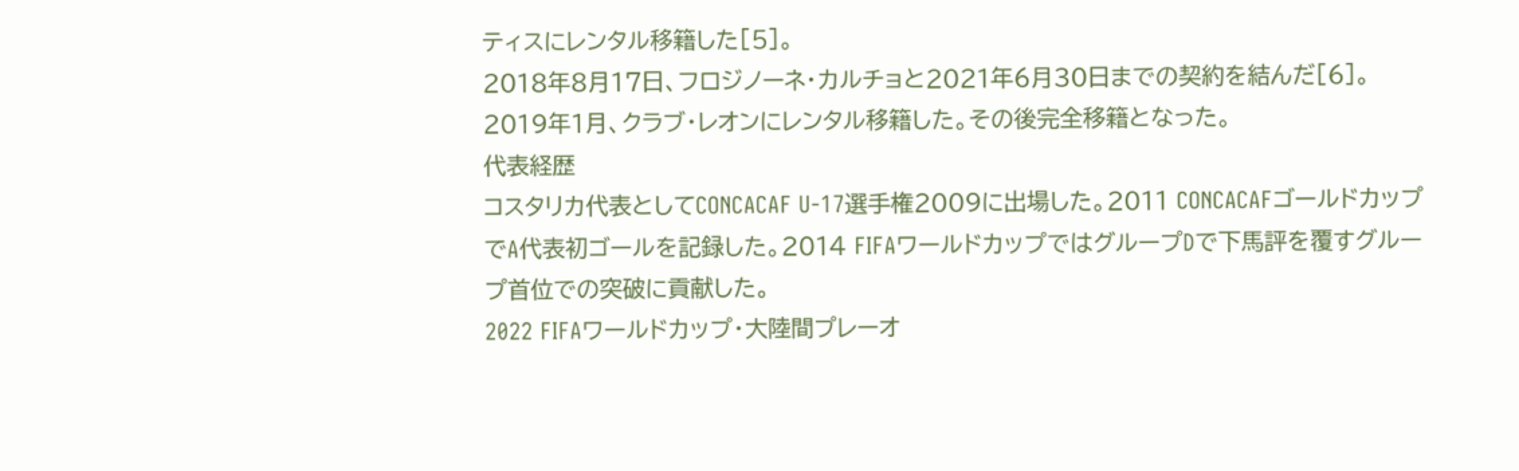ティスにレンタル移籍した[5]。
2018年8月17日、フロジノーネ・カルチョと2021年6月30日までの契約を結んだ[6]。
2019年1月、クラブ・レオンにレンタル移籍した。その後完全移籍となった。
代表経歴
コスタリカ代表としてCONCACAF U-17選手権2009に出場した。2011 CONCACAFゴールドカップでA代表初ゴールを記録した。2014 FIFAワールドカップではグループDで下馬評を覆すグループ首位での突破に貢献した。
2022 FIFAワールドカップ・大陸間プレーオ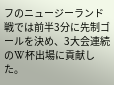フのニュージーランド戦では前半3分に先制ゴールを決め、3大会連続のW杯出場に貢献した。